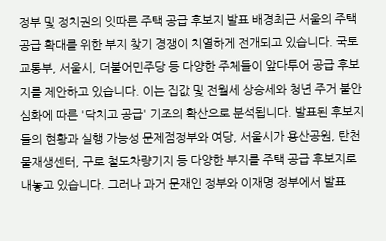정부 및 정치권의 잇따른 주택 공급 후보지 발표 배경최근 서울의 주택 공급 확대를 위한 부지 찾기 경쟁이 치열하게 전개되고 있습니다. 국토교통부, 서울시, 더불어민주당 등 다양한 주체들이 앞다투어 공급 후보지를 제안하고 있습니다. 이는 집값 및 전월세 상승세와 청년 주거 불안 심화에 따른 '닥치고 공급' 기조의 확산으로 분석됩니다. 발표된 후보지들의 현황과 실행 가능성 문제점정부와 여당, 서울시가 용산공원, 탄천물재생센터, 구로 철도차량기지 등 다양한 부지를 주택 공급 후보지로 내놓고 있습니다. 그러나 과거 문재인 정부와 이재명 정부에서 발표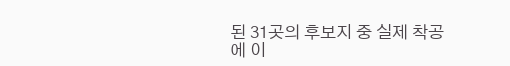된 31곳의 후보지 중 실제 착공에 이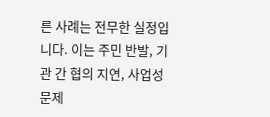른 사례는 전무한 실정입니다. 이는 주민 반발, 기관 간 협의 지연, 사업성 문제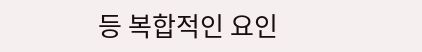등 복합적인 요인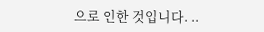으로 인한 것입니다. ..